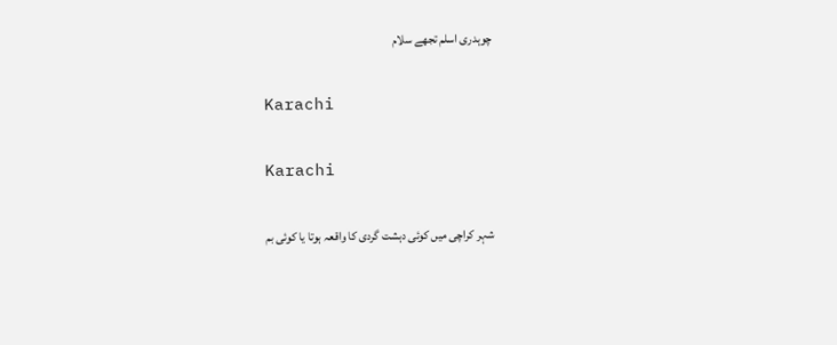چوہدری اسلم تجھے سلام

Karachi

Karachi

شہر کراچی میں کوئی دہشت گردی کا واقعہ ہوتا یا کوئی بم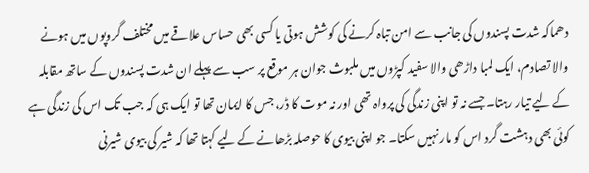دھماکہ شدت پسندوں کی جانب سے امن تباہ کرنے کی کوشش ہوتی یا کسی بھی حساس علاقے میں مختلف گروپوں میں ہونے والا تصادم، ایک لمبا داڑھی والا سفید کپڑوں میں ملبوث جوان ہر موقع پر سب سے پہلے ان شدت پسندوں کے ساتھ مقابلہ کے لیے تیار رہتا۔ جسے نہ تو اپنی زندگی کی پرواہ تھی اور نہ موت کا ڈر، جس کا ایمان تھا تو ایک ہی کہ جب تک اس کی زندگی ہے کوئی بھی دہشت گرد اس کو مار نہیں سکتا۔ جو اپنی بیوی کا حوصلہ بڑھانے کے لیے کہتا تھا کہ شیر کی بیوی شیرنی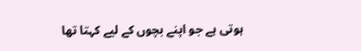ہوتی ہے جو اپنے بچوں کے لیے کہتا تھا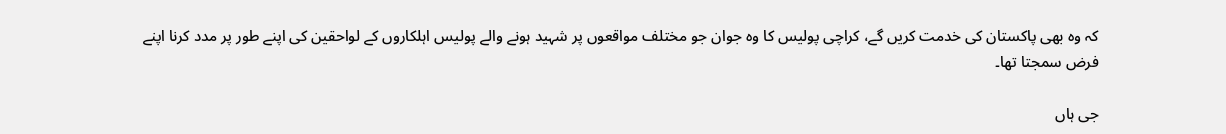کہ وہ بھی پاکستان کی خدمت کریں گے، کراچی پولیس کا وہ جوان جو مختلف مواقعوں پر شہید ہونے والے پولیس اہلکاروں کے لواحقین کی اپنے طور پر مدد کرنا اپنے فرض سمجتا تھا۔

جی ہاں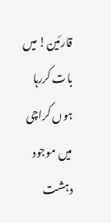قارئین! میں بات کررہا ہوں کراچی میں موجود دہشت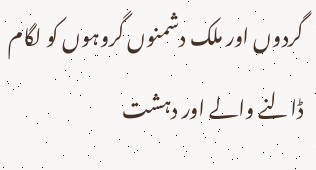گردوں اور ملک دشمنوں گروہوں کو لگام ڈالنے والے اور دہشت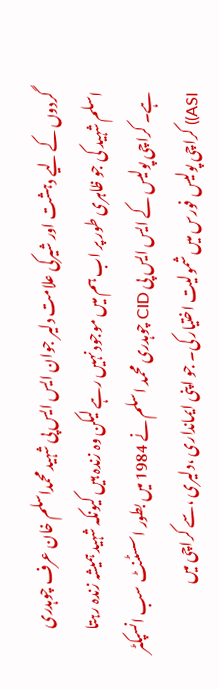گردوں کے لیے دہشت اور شیرکی علامت دلیر جوان ایس ایس پی شہید محمداسلم خان عرف چوہدری اسلم شہید کی جو ظاہری طور پر اب ہم میں موجود نہیں رہے لیکن وہ زندہ ہیں کیونکہ شہید ہمیشہ زندہ رہتا ہے۔ کراچی پولیس کے ایس ایس پی CID چوہدری محمد اسلم نے 1984 میں بطور اسسٹنٹ سب انسپکٹر ASI)) کراچی پولیس فورس میں شمولیت اختیار کی۔ جو اپنی ایمانداری ،دلیری ،سے کراچی میں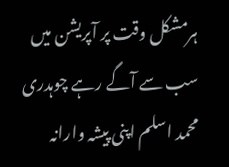ہرمشکل وقت پر آپریشن میں سب سے آگے رہے چوہدری محمد اسلم اپنی پیشہ وارانہ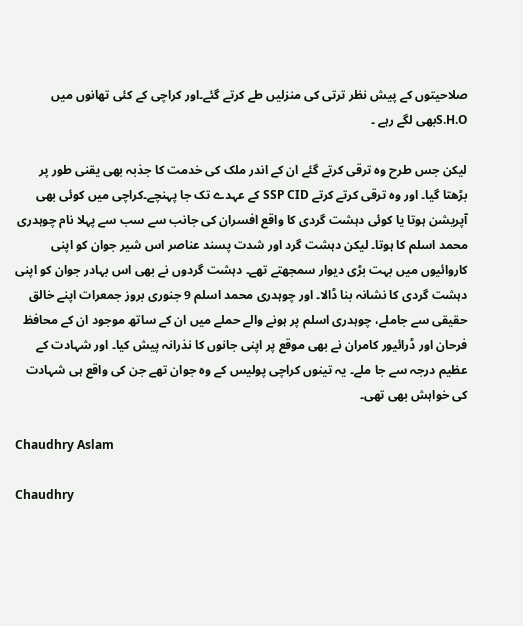صلاحیتوں کے پیش نظر ترتی کی منزلیں طے کرتے گئے۔اور کراچی کے کئی تھانوں میں S.H.Oبھی لگے رہے ۔

لیکن جس طرح وہ ترقی کرتے گئے ان کے اندر ملک کی خدمت کا جذبہ بھی یقنی طور پر بڑھتا گیا۔ اور وہ ترقی کرتے کرتے SSP CID کے عہدے تک جا پہنچے۔کراچی میں کوئی بھی آپریشن ہوتا یا کوئی دہشت گردی کا واقع افسران کی جانب سے سب سے پہلا نام چوہدری محمد اسلم کا ہوتا۔ لیکن دہشت گرد اور شدت پسند عناصر اس شیر جوان کو اپنی کاروائیوں میں بہت بڑی دیوار سمجھتے تھے۔ دہشت گردوں نے بھی اس بہادر جوان کو اپنی دہشت گردی کا نشانہ بنا ڈالا۔ اور چوہدری محمد اسلم 9 جنوری بروز جمعرات اپنے خالق حقیقی سے جاملے، چوہدری اسلم پر ہونے والے حملے میں ان کے ساتھ موجود ان کے محافظ فرحان اور ڈرائیور کامران نے بھی موقع پر اپنی جانوں کا نذرانہ پیش کیا۔ اور شہادت کے عظیم درجہ سے جا ملے۔ یہ تینوں کراچی پولیس کے وہ جوان تھے جن کی واقع ہی شہادت کی خواہش بھی تھی۔

Chaudhry Aslam

Chaudhry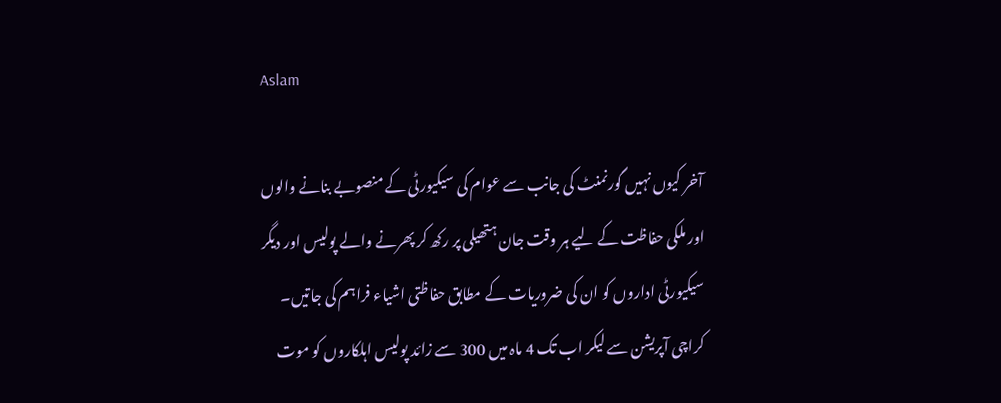Aslam

آخر کیوں نہیں گورنمنٹ کی جانب سے عوام کی سیکیورٹی کے منصوبے بنانے والوں اور ملکی حفاظت کے لیے ہر وقت جان ہتھیلی پر رکھ کر پھرنے والے پولیس اور دیگر سیکیورٹی اداروں کو ان کی ضروریات کے مطابق حفاظتی اشیاء فراہم کی جاتیں۔ کراچی آپریشن سے لیکر اب تک 4 ماہ میں 300 سے زائد پولیس اہلکاروں کو موت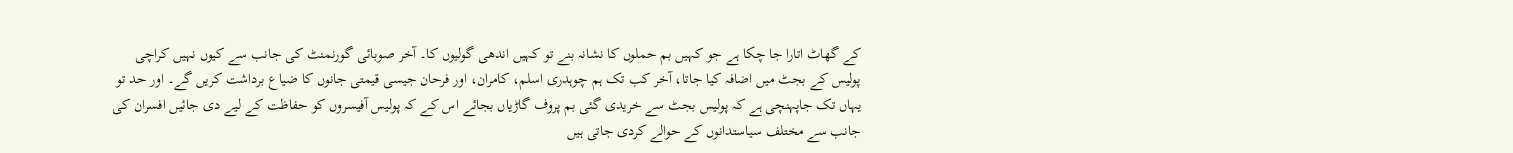کے گھاٹ اتارا جا چکا ہے جو کہیں بم حملوں کا نشانہ بنے تو کہیں اندھی گولیوں کا۔ آخر صوبائی گورنمنٹ کی جانب سے کیوں نہیں کراچی پولیس کے بجٹ میں اضافہ کیا جاتا، آخر کب تک ہم چوہدری اسلم، کامران، اور فرحان جیسی قیمتی جانوں کا ضیاع برداشت کریں گے۔ اور حد تو یہاں تک جاپہنچی ہے کہ پولیس بجٹ سے خریدی گئی بم پروف گاڑیاں بجائے اس کے کہ پولیس آفیسروں کو حفاظت کے لیے دی جائیں افسران کی جانب سے مختلف سیاستدانوں کے حوالے کردی جاتی ہیں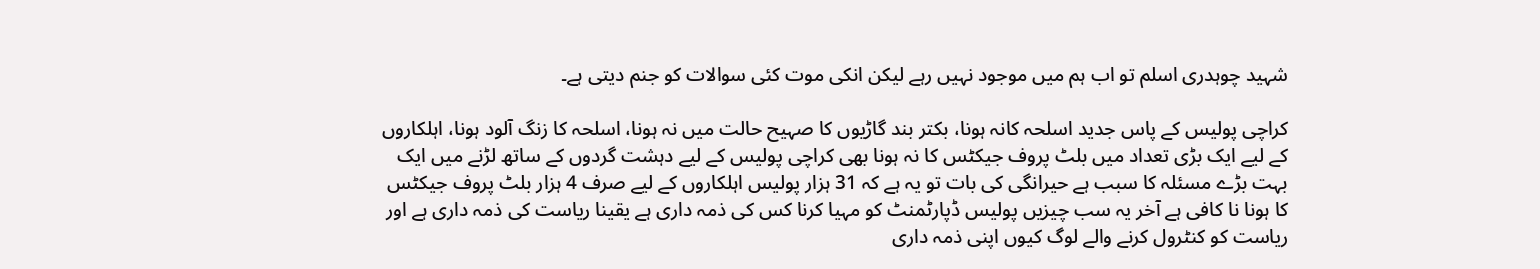شہید چوہدری اسلم تو اب ہم میں موجود نہیں رہے لیکن انکی موت کئی سوالات کو جنم دیتی ہے۔

کراچی پولیس کے پاس جدید اسلحہ کانہ ہونا، بکتر بند گاڑیوں کا صہیح حالت میں نہ ہونا، اسلحہ کا زنگ آلود ہونا، اہلکاروں کے لیے ایک بڑی تعداد میں بلٹ پروف جیکٹس کا نہ ہونا بھی کراچی پولیس کے لیے دہشت گردوں کے ساتھ لڑنے میں ایک بہت بڑے مسئلہ کا سبب ہے حیرانگی کی بات تو یہ ہے کہ 31 ہزار پولیس اہلکاروں کے لیے صرف 4 ہزار بلٹ پروف جیکٹس کا ہونا نا کافی ہے آخر یہ سب چیزیں پولیس ڈپارٹمنٹ کو مہیا کرنا کس کی ذمہ داری ہے یقینا ریاست کی ذمہ داری ہے اور ریاست کو کنٹرول کرنے والے لوگ کیوں اپنی ذمہ داری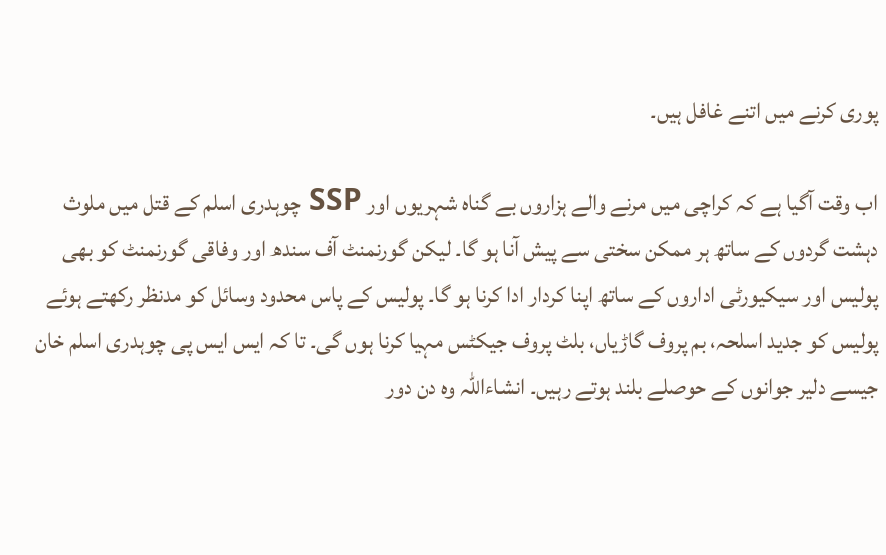پوری کرنے میں اتنے غافل ہیں۔

اب وقت آگیا ہے کہ کراچی میں مرنے والے ہزاروں بے گناہ شہریوں اور SSP چوہدری اسلم کے قتل میں ملوث دہشت گردوں کے ساتھ ہر ممکن سختی سے پیش آنا ہو گا۔ لیکن گورنمنٹ آف سندھ اور وفاقی گورنمنٹ کو بھی پولیس اور سیکیورٹی اداروں کے ساتھ اپنا کردار ادا کرنا ہو گا۔ پولیس کے پاس محدود وسائل کو مدنظر رکھتے ہوئے پولیس کو جدید اسلحہ، بم پروف گاڑیاں، بلٹ پروف جیکٹس مہیا کرنا ہوں گی۔ تا کہ ایس ایس پی چوہدری اسلم خان جیسے دلیر جوانوں کے حوصلے بلند ہوتے رہیں۔ انشاءاللہ وہ دن دور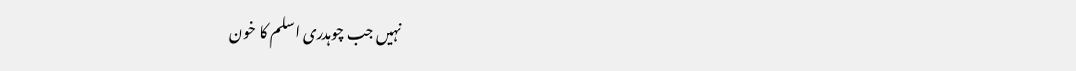نہیں جب چوہدری اسلم کا خون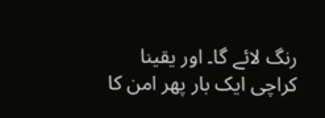رنگ لائے گا۔ اور یقینا کراچی ایک بار پھر امن کا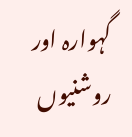گہوارہ اور روشنیوں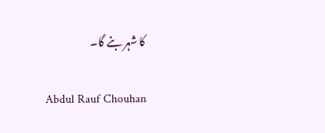کا شہر بنے گا۔

Abdul Rauf Chouhan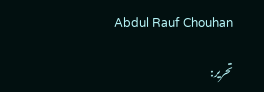Abdul Rauf Chouhan

تحریر: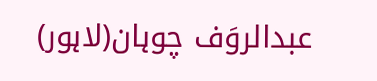عبدالروَف چوہان(لاہور)